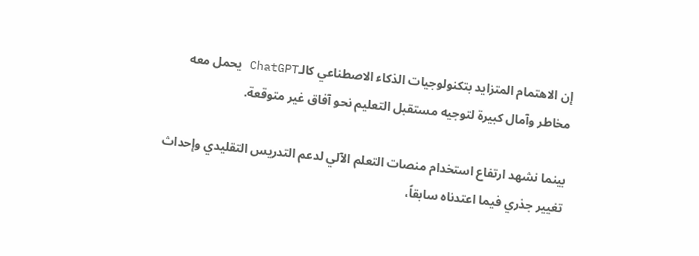إن الاهتمام المتزايد بتكنولوجيات الذكاء الاصطناعي كالـChatGPT يحمل معه مخاطر وآمال كبيرة لتوجيه مستقبل التعليم نحو آفاق غير متوقعة.

بينما نشهد ارتفاع استخدام منصات التعلم الآلي لدعم التدريس التقليدي وإحداث تغيير جذري فيما اعتدناه سابقاً،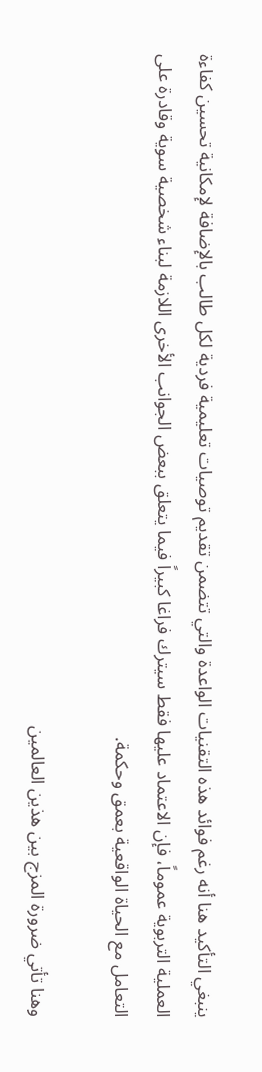ينبغي التأكيد هنا أنه رغم فوائد هذه التقنيات الواعدة والتي تتضمن تقديم توصيات تعليمية فردية لكل طالب بالإضافة لإمكانية تحسين كفاءة العملية التربوية عموماً، فإن الاعتماد عليها فقط سيترك فراغا كبيراً فيما يتعلق ببعض الجوانب الأخرى اللازمة لبناء شخصية سوية وقادرة على التعامل مع الحياة الواقعية بعمق وحكمة.

وهنا تأتي ضرورة المزج بين هذين العالمين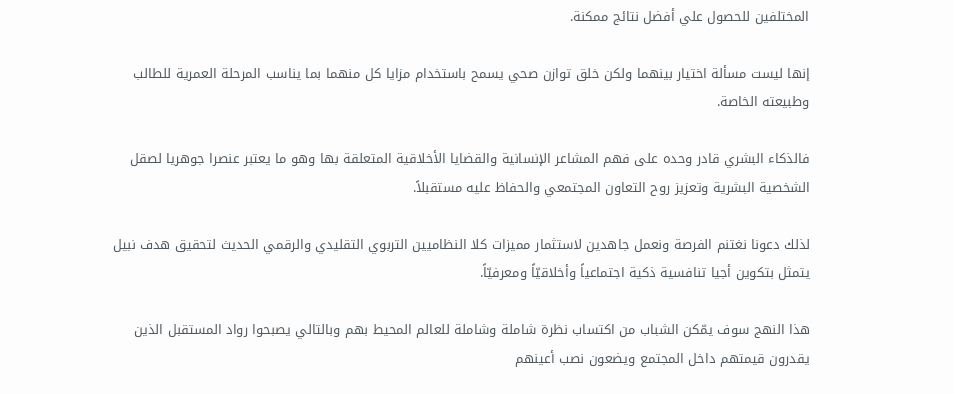المختلفين للحصول علي أفضل نتائج ممكنة.

إنها ليست مسألة اختيار بينهما ولكن خلق توازن صحي يسمح باستخدام مزايا كل منهما بما يناسب المرحلة العمرية للطالب وطبيعته الخاصة.

فالذكاء البشري قادر وحده على فهم المشاعر الإنسانية والقضايا الأخلاقية المتعلقة بها وهو ما يعتبر عنصرا جوهريا لصقل الشخصية البشرية وتعزيز روح التعاون المجتمعي والحفاظ عليه مستقبلاً.

لذلك دعونا نغتنم الفرصة ونعمل جاهدين لاستثمار مميزات كلا النظاميين التربوي التقليدي والرقمي الحديث لتحقيق هدف نبيل يتمثل بتكوين أجيا تنافسية ذكية اجتماعياً وأخلاقيّاً ومعرفيّاً.

هذا النهج سوف يمّكن الشباب من اكتساب نظرة شاملة وشاملة للعالم المحيط بهم وبالتالي يصبحوا رواد المستقبل الذين يقدرون قيمتهم داخل المجتمع ويضعون نصب أعينهم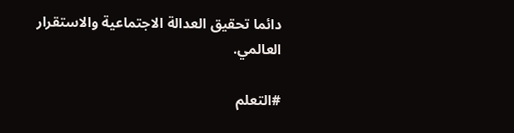دائما تحقيق العدالة الاجتماعية والاستقرار العالمي.

#التعلم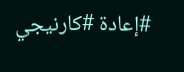#إعادة #كارنيجي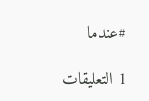#عندما

1 التعليقات